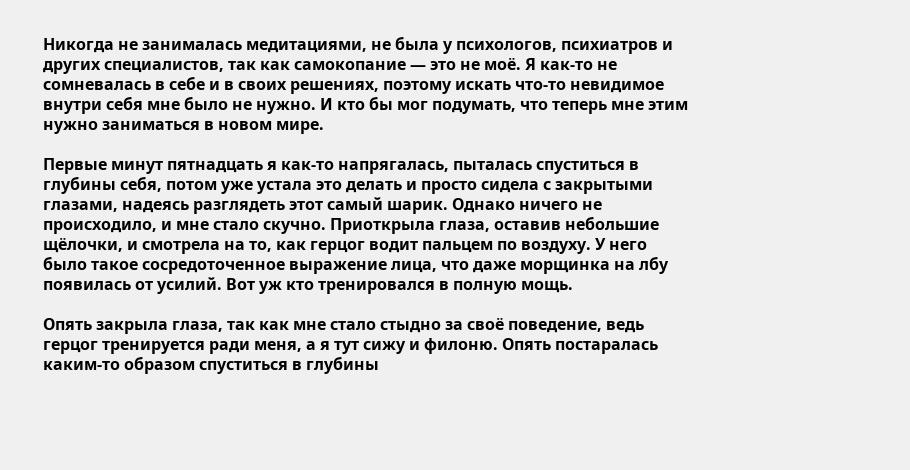Никогда не занималась медитациями, не была у психологов, психиатров и других специалистов, так как самокопание — это не моё. Я как-то не сомневалась в себе и в своих решениях, поэтому искать что-то невидимое внутри себя мне было не нужно. И кто бы мог подумать, что теперь мне этим нужно заниматься в новом мире.

Первые минут пятнадцать я как-то напрягалась, пыталась спуститься в глубины себя, потом уже устала это делать и просто сидела с закрытыми глазами, надеясь разглядеть этот самый шарик. Однако ничего не происходило, и мне стало скучно. Приоткрыла глаза, оставив небольшие щёлочки, и смотрела на то, как герцог водит пальцем по воздуху. У него было такое сосредоточенное выражение лица, что даже морщинка на лбу появилась от усилий. Вот уж кто тренировался в полную мощь.

Опять закрыла глаза, так как мне стало стыдно за своё поведение, ведь герцог тренируется ради меня, а я тут сижу и филоню. Опять постаралась каким-то образом спуститься в глубины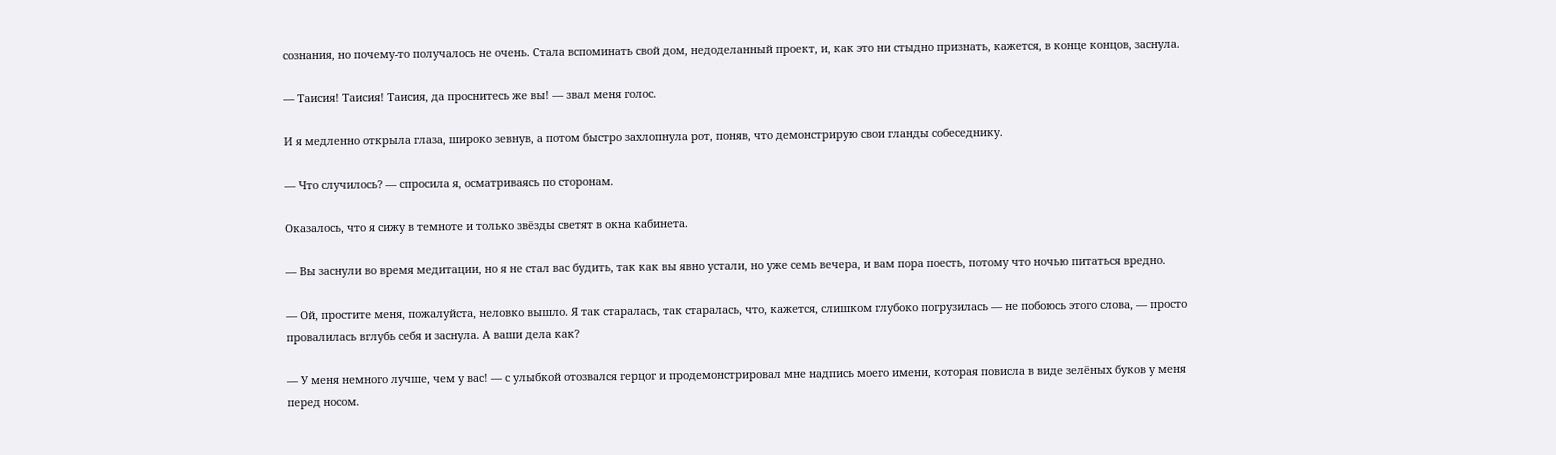сознания, но почему-то получалось не очень. Стала вспоминать свой дом, недоделанный проект, и, как это ни стыдно признать, кажется, в конце концов, заснула.

— Таисия! Таисия! Таисия, да проснитесь же вы! — звал меня голос.

И я медленно открыла глаза, широко зевнув, а потом быстро захлопнула рот, поняв, что демонстрирую свои гланды собеседнику.

— Что случилось? — спросила я, осматриваясь по сторонам.

Оказалось, что я сижу в темноте и только звёзды светят в окна кабинета.

— Вы заснули во время медитации, но я не стал вас будить, так как вы явно устали, но уже семь вечера, и вам пора поесть, потому что ночью питаться вредно.

— Ой, простите меня, пожалуйста, неловко вышло. Я так старалась, так старалась, что, кажется, слишком глубоко погрузилась — не побоюсь этого слова, — просто провалилась вглубь себя и заснула. А ваши дела как?

— У меня немного лучше, чем у вас! — с улыбкой отозвался герцог и продемонстрировал мне надпись моего имени, которая повисла в виде зелёных буков у меня перед носом.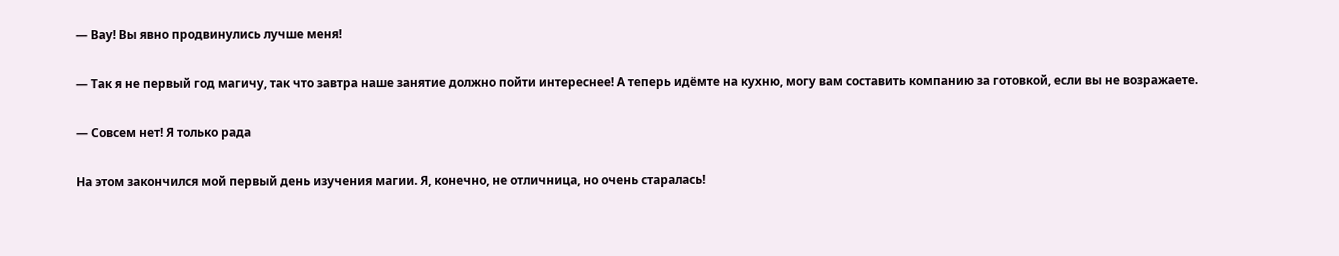— Вау! Вы явно продвинулись лучше меня!

— Так я не первый год магичу, так что завтра наше занятие должно пойти интереснее! А теперь идёмте на кухню, могу вам составить компанию за готовкой, если вы не возражаете.

— Совсем нет! Я только рада

На этом закончился мой первый день изучения магии. Я, конечно, не отличница, но очень старалась!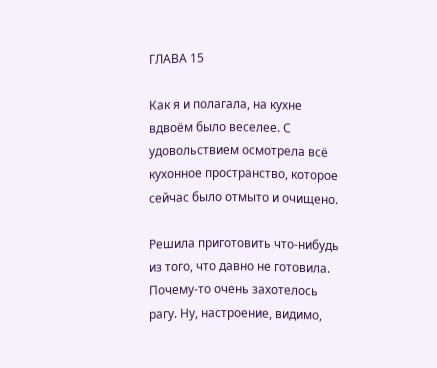ГЛАВА 15

Как я и полагала, на кухне вдвоём было веселее. С удовольствием осмотрела всё кухонное пространство, которое сейчас было отмыто и очищено.

Решила приготовить что-нибудь из того, что давно не готовила. Почему-то очень захотелось рагу. Ну, настроение, видимо,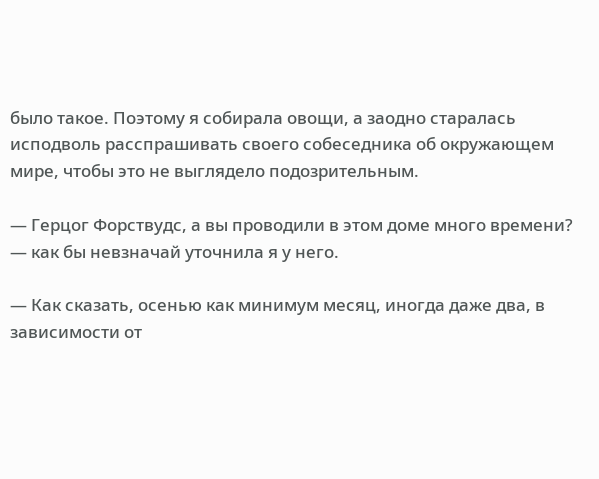было такое. Поэтому я собирала овощи, а заодно старалась исподволь расспрашивать своего собеседника об окружающем мире, чтобы это не выглядело подозрительным.

— Герцог Форствудс, а вы проводили в этом доме много времени? — как бы невзначай уточнила я у него.

— Как сказать, осенью как минимум месяц, иногда даже два, в зависимости от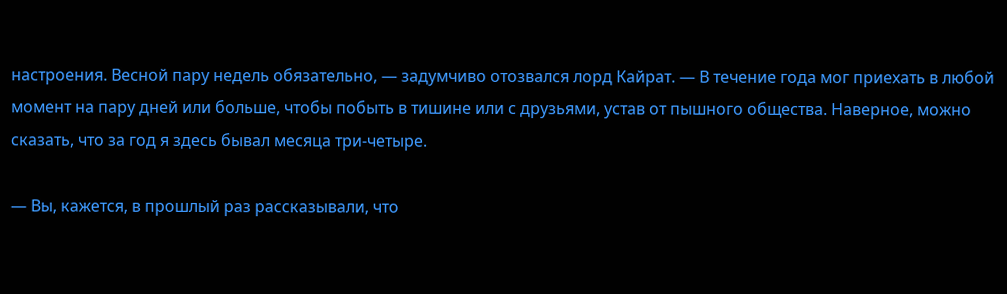настроения. Весной пару недель обязательно, — задумчиво отозвался лорд Кайрат. — В течение года мог приехать в любой момент на пару дней или больше, чтобы побыть в тишине или с друзьями, устав от пышного общества. Наверное, можно сказать, что за год я здесь бывал месяца три-четыре.

— Вы, кажется, в прошлый раз рассказывали, что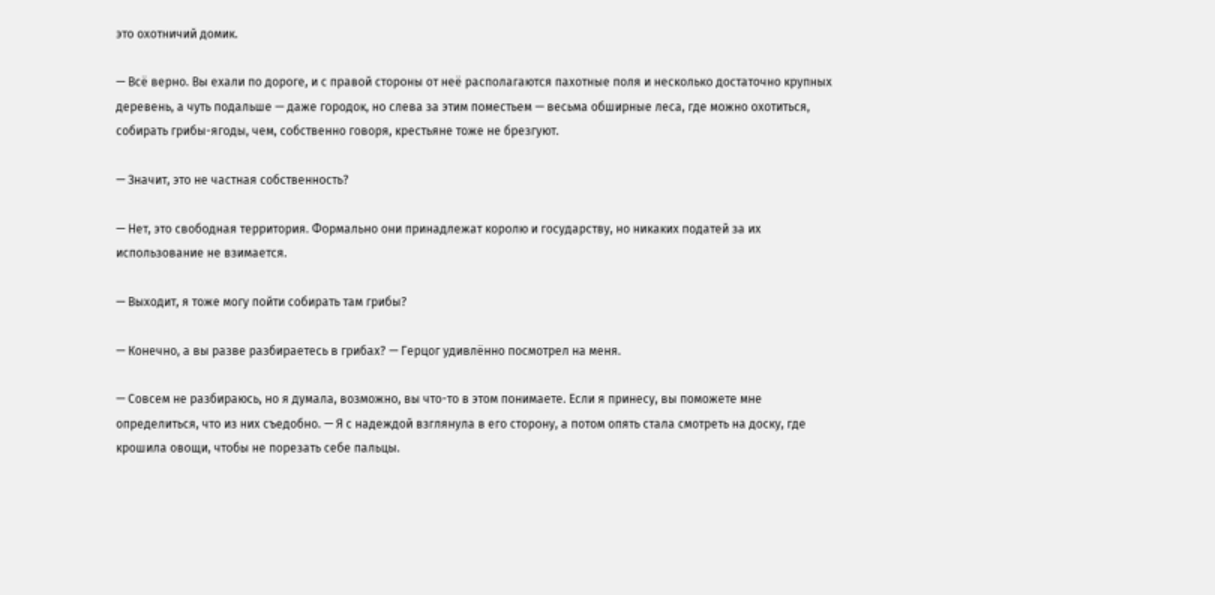это охотничий домик.

— Всё верно. Вы ехали по дороге, и с правой стороны от неё располагаются пахотные поля и несколько достаточно крупных деревень, а чуть подальше — даже городок, но слева за этим поместьем — весьма обширные леса, где можно охотиться, собирать грибы-ягоды, чем, собственно говоря, крестьяне тоже не брезгуют.

— Значит, это не частная собственность?

— Нет, это свободная территория. Формально они принадлежат королю и государству, но никаких податей за их использование не взимается.

— Выходит, я тоже могу пойти собирать там грибы?

— Конечно, а вы разве разбираетесь в грибах? — Герцог удивлённо посмотрел на меня.

— Совсем не разбираюсь, но я думала, возможно, вы что-то в этом понимаете. Если я принесу, вы поможете мне определиться, что из них съедобно. — Я с надеждой взглянула в его сторону, а потом опять стала смотреть на доску, где крошила овощи, чтобы не порезать себе пальцы.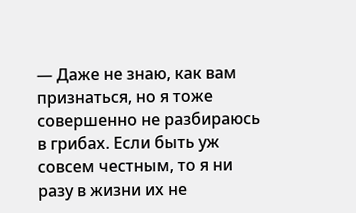— Даже не знаю, как вам признаться, но я тоже совершенно не разбираюсь в грибах. Если быть уж совсем честным, то я ни разу в жизни их не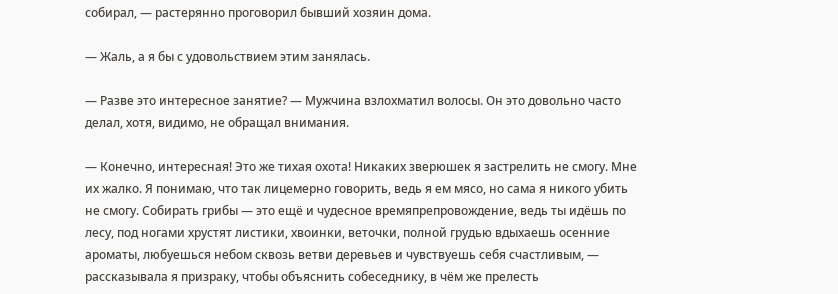собирал, — растерянно проговорил бывший хозяин дома.

— Жаль, а я бы с удовольствием этим занялась.

— Разве это интересное занятие? — Мужчина взлохматил волосы. Он это довольно часто делал, хотя, видимо, не обращал внимания.

— Конечно, интересная! Это же тихая охота! Никаких зверюшек я застрелить не смогу. Мне их жалко. Я понимаю, что так лицемерно говорить, ведь я ем мясо, но сама я никого убить не смогу. Собирать грибы — это ещё и чудесное времяпрепровождение, ведь ты идёшь по лесу, под ногами хрустят листики, хвоинки, веточки, полной грудью вдыхаешь осенние ароматы, любуешься небом сквозь ветви деревьев и чувствуешь себя счастливым, — рассказывала я призраку, чтобы объяснить собеседнику, в чём же прелесть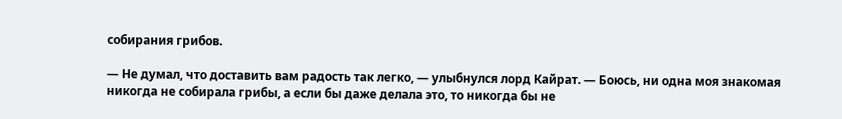собирания грибов.

— Не думал, что доставить вам радость так легко, — улыбнулся лорд Кайрат. — Боюсь, ни одна моя знакомая никогда не собирала грибы, а если бы даже делала это, то никогда бы не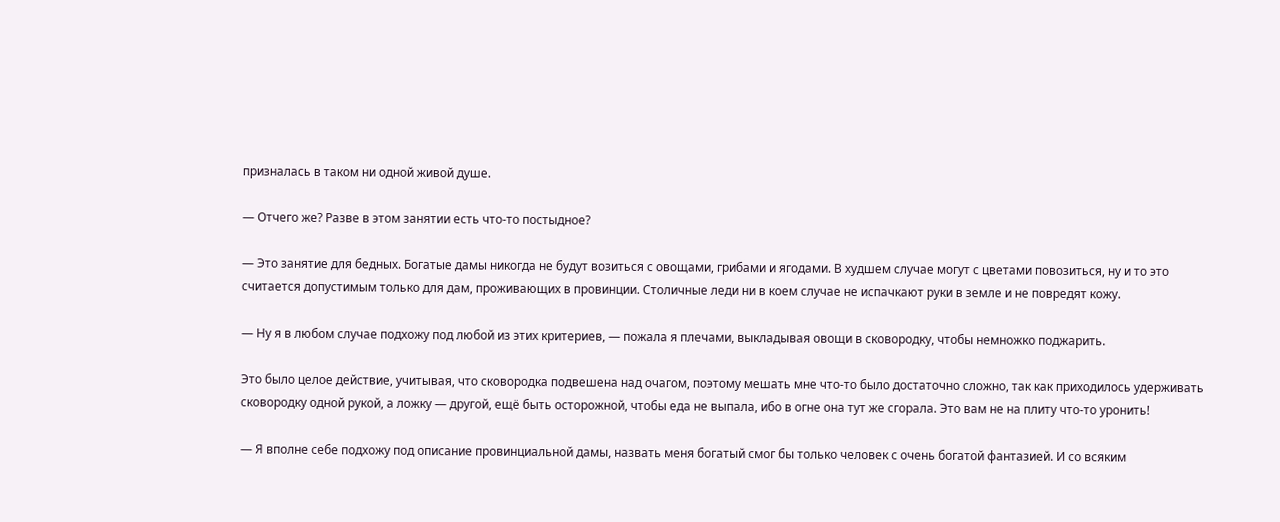призналась в таком ни одной живой душе.

— Отчего же? Разве в этом занятии есть что-то постыдное?

— Это занятие для бедных. Богатые дамы никогда не будут возиться с овощами, грибами и ягодами. В худшем случае могут с цветами повозиться, ну и то это считается допустимым только для дам, проживающих в провинции. Столичные леди ни в коем случае не испачкают руки в земле и не повредят кожу.

— Ну я в любом случае подхожу под любой из этих критериев, — пожала я плечами, выкладывая овощи в сковородку, чтобы немножко поджарить.

Это было целое действие, учитывая, что сковородка подвешена над очагом, поэтому мешать мне что-то было достаточно сложно, так как приходилось удерживать сковородку одной рукой, а ложку — другой, ещё быть осторожной, чтобы еда не выпала, ибо в огне она тут же сгорала. Это вам не на плиту что-то уронить!

— Я вполне себе подхожу под описание провинциальной дамы, назвать меня богатый смог бы только человек с очень богатой фантазией. И со всяким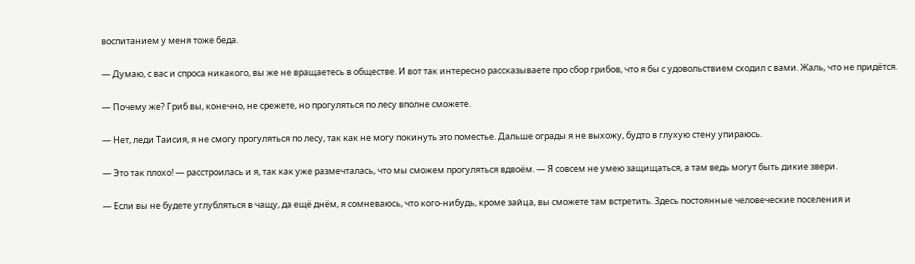воспитанием у меня тоже беда.

— Думаю, с вас и спроса никакого, вы же не вращаетесь в обществе. И вот так интересно рассказываете про сбор грибов, что я бы с удовольствием сходил с вами. Жаль, что не придётся.

— Почему же? Гриб вы, конечно, не срежете, но прогуляться по лесу вполне сможете.

— Нет, леди Таисия, я не смогу прогуляться по лесу, так как не могу покинуть это поместье. Дальше ограды я не выхожу, будто в глухую стену упираюсь.

— Это так плохо! — расстроилась и я, так как уже размечталась, что мы сможем прогуляться вдвоём. — Я совсем не умею защищаться, а там ведь могут быть дикие звери.

— Если вы не будете углубляться в чащу, да ещё днём, я сомневаюсь, что кого-нибудь, кроме зайца, вы сможете там встретить. Здесь постоянные человеческие поселения и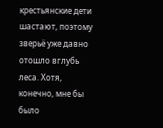крестьянские дети шастают, поэтому зверьё уже давно отошло вглубь леса. Хотя, конечно, мне бы было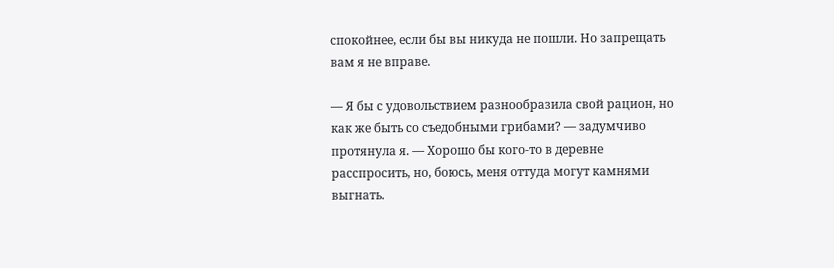спокойнее, если бы вы никуда не пошли. Но запрещать вам я не вправе.

— Я бы с удовольствием разнообразила свой рацион, но как же быть со съедобными грибами? — задумчиво протянула я. — Хорошо бы кого-то в деревне расспросить, но, боюсь, меня оттуда могут камнями выгнать.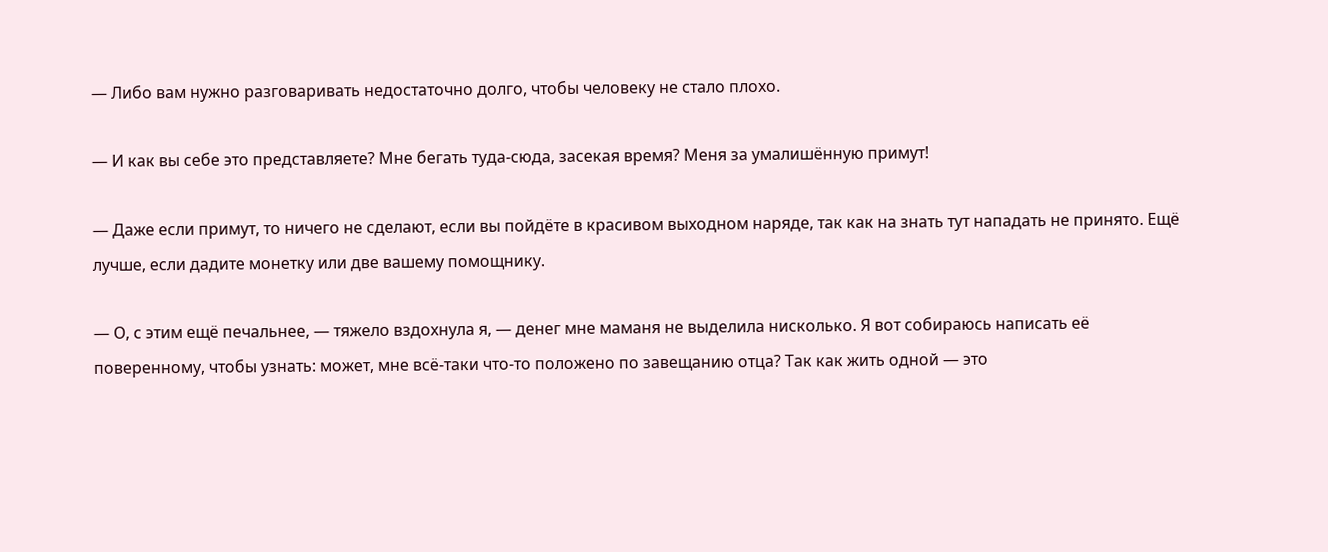— Либо вам нужно разговаривать недостаточно долго, чтобы человеку не стало плохо.

— И как вы себе это представляете? Мне бегать туда-сюда, засекая время? Меня за умалишённую примут!

— Даже если примут, то ничего не сделают, если вы пойдёте в красивом выходном наряде, так как на знать тут нападать не принято. Ещё лучше, если дадите монетку или две вашему помощнику.

— О, с этим ещё печальнее, — тяжело вздохнула я, — денег мне маманя не выделила нисколько. Я вот собираюсь написать её поверенному, чтобы узнать: может, мне всё-таки что-то положено по завещанию отца? Так как жить одной — это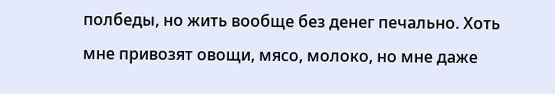полбеды, но жить вообще без денег печально. Хоть мне привозят овощи, мясо, молоко, но мне даже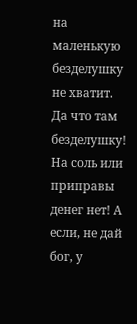на маленькую безделушку не хватит. Да что там безделушку! На соль или приправы денег нет! А если, не дай бог, у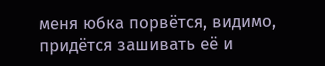меня юбка порвётся, видимо, придётся зашивать её и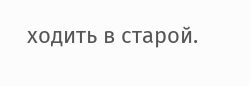ходить в старой.